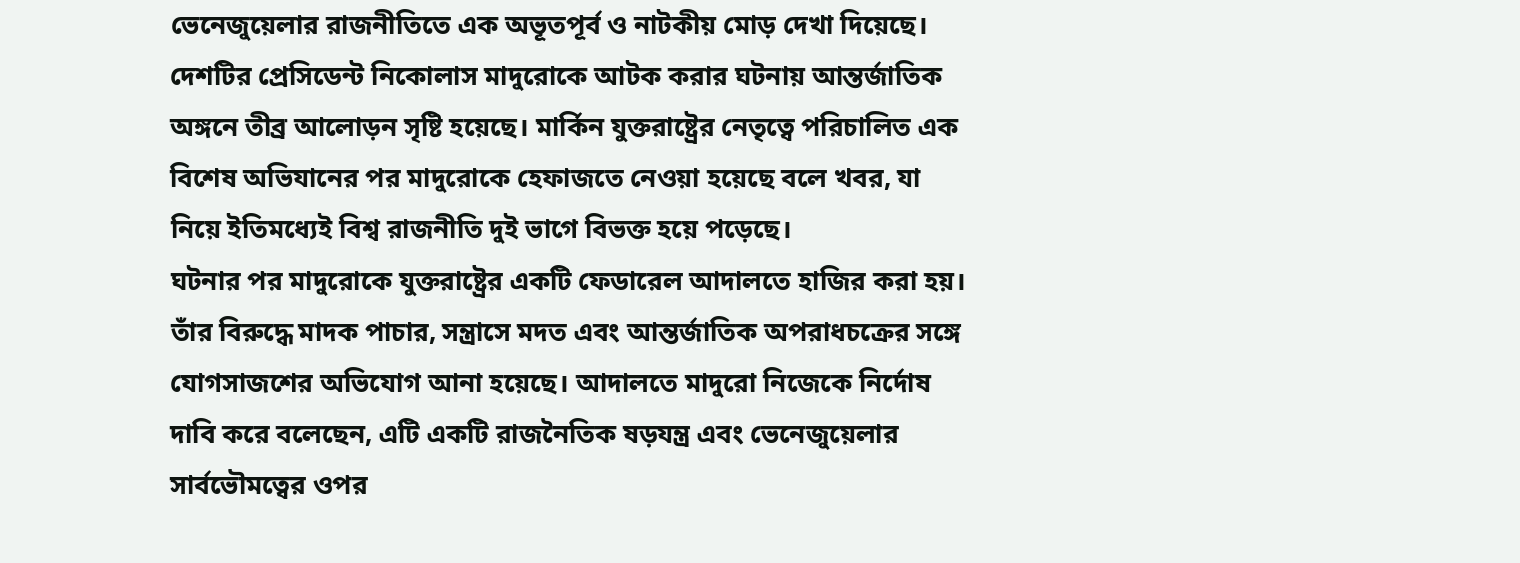ভেনেজুয়েলার রাজনীতিতে এক অভূতপূর্ব ও নাটকীয় মোড় দেখা দিয়েছে। দেশটির প্রেসিডেন্ট নিকোলাস মাদুরোকে আটক করার ঘটনায় আন্তর্জাতিক অঙ্গনে তীব্র আলোড়ন সৃষ্টি হয়েছে। মার্কিন যুক্তরাষ্ট্রের নেতৃত্বে পরিচালিত এক বিশেষ অভিযানের পর মাদুরোকে হেফাজতে নেওয়া হয়েছে বলে খবর, যা নিয়ে ইতিমধ্যেই বিশ্ব রাজনীতি দুই ভাগে বিভক্ত হয়ে পড়েছে।
ঘটনার পর মাদুরোকে যুক্তরাষ্ট্রের একটি ফেডারেল আদালতে হাজির করা হয়। তাঁর বিরুদ্ধে মাদক পাচার, সন্ত্রাসে মদত এবং আন্তর্জাতিক অপরাধচক্রের সঙ্গে যোগসাজশের অভিযোগ আনা হয়েছে। আদালতে মাদুরো নিজেকে নির্দোষ দাবি করে বলেছেন, এটি একটি রাজনৈতিক ষড়যন্ত্র এবং ভেনেজুয়েলার সার্বভৌমত্বের ওপর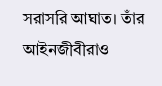সরাসরি আঘাত। তাঁর আইনজীবীরাও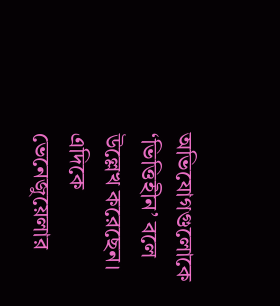অভিযোগগুলোকে ‘ভিত্তিহীন’ বলে উল্লেখ করেছেন।
এদিকে ভেনেজুয়েলার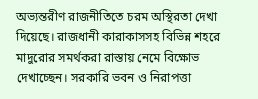অভ্যন্তরীণ রাজনীতিতে চরম অস্থিরতা দেখা দিয়েছে। রাজধানী কারাকাসসহ বিভিন্ন শহরে মাদুরোর সমর্থকরা রাস্তায় নেমে বিক্ষোভ দেখাচ্ছেন। সরকারি ভবন ও নিরাপত্তা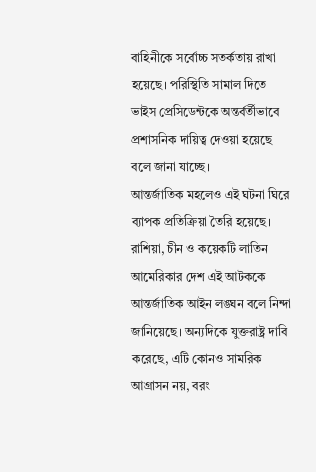বাহিনীকে সর্বোচ্চ সতর্কতায় রাখা হয়েছে। পরিস্থিতি সামাল দিতে ভাইস প্রেসিডেন্টকে অন্তর্বর্তীভাবে প্রশাসনিক দায়িত্ব দেওয়া হয়েছে বলে জানা যাচ্ছে।
আন্তর্জাতিক মহলেও এই ঘটনা ঘিরে ব্যাপক প্রতিক্রিয়া তৈরি হয়েছে। রাশিয়া, চীন ও কয়েকটি লাতিন আমেরিকার দেশ এই আটককে আন্তর্জাতিক আইন লঙ্ঘন বলে নিন্দা জানিয়েছে। অন্যদিকে যুক্তরাষ্ট্র দাবি করেছে, এটি কোনও সামরিক আগ্রাসন নয়, বরং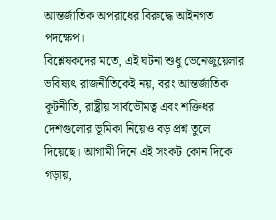আন্তর্জাতিক অপরাধের বিরুদ্ধে আইনগত পদক্ষেপ।
বিশ্লেষকদের মতে, এই ঘটনা শুধু ভেনেজুয়েলার ভবিষ্যৎ রাজনীতিকেই নয়, বরং আন্তর্জাতিক কূটনীতি, রাষ্ট্রীয় সার্বভৌমত্ব এবং শক্তিধর দেশগুলোর ভূমিকা নিয়েও বড় প্রশ্ন তুলে দিয়েছে। আগামী দিনে এই সংকট কোন দিকে গড়ায়,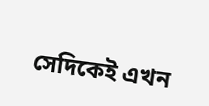সেদিকেই এখন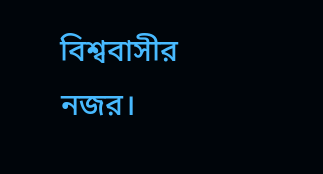বিশ্ববাসীর নজর।